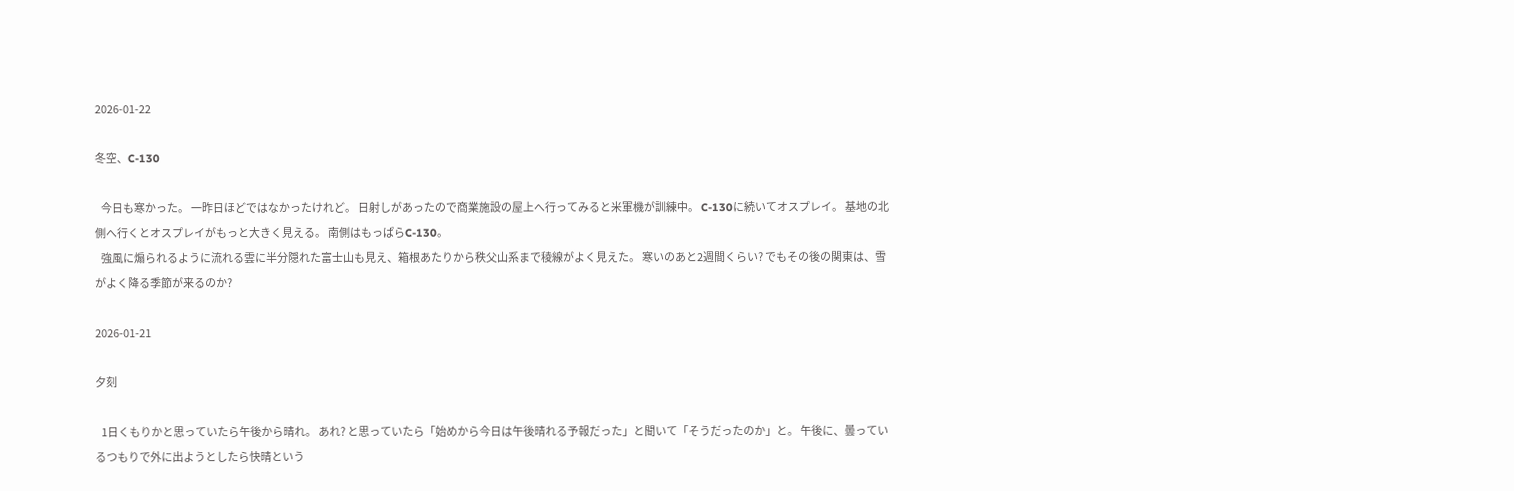2026-01-22

冬空、C-130

   今日も寒かった。 一昨日ほどではなかったけれど。 日射しがあったので商業施設の屋上へ行ってみると米軍機が訓練中。 C-130に続いてオスプレイ。 基地の北側へ行くとオスプレイがもっと大きく見える。 南側はもっぱらC-130。
   強風に煽られるように流れる雲に半分隠れた富士山も見え、箱根あたりから秩父山系まで稜線がよく見えた。 寒いのあと2週間くらい? でもその後の関東は、雪がよく降る季節が来るのか?

2026-01-21

夕刻

   1日くもりかと思っていたら午後から晴れ。 あれ? と思っていたら「始めから今日は午後晴れる予報だった」と聞いて「そうだったのか」と。 午後に、曇っているつもりで外に出ようとしたら快晴という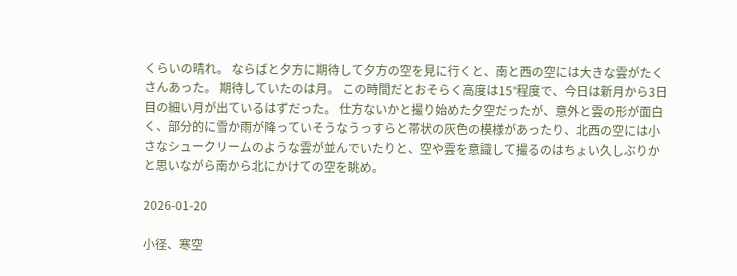くらいの晴れ。 ならばと夕方に期待して夕方の空を見に行くと、南と西の空には大きな雲がたくさんあった。 期待していたのは月。 この時間だとおそらく高度は15°程度で、今日は新月から3日目の細い月が出ているはずだった。 仕方ないかと撮り始めた夕空だったが、意外と雲の形が面白く、部分的に雪か雨が降っていそうなうっすらと帯状の灰色の模様があったり、北西の空には小さなシュークリームのような雲が並んでいたりと、空や雲を意識して撮るのはちょい久しぶりかと思いながら南から北にかけての空を眺め。

2026-01-20

小径、寒空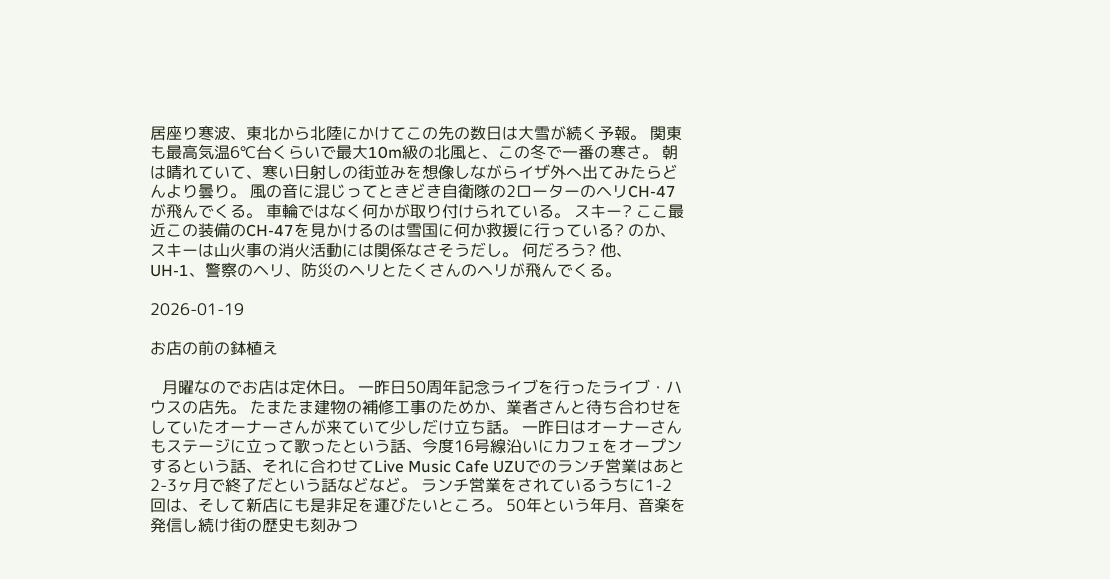居座り寒波、東北から北陸にかけてこの先の数日は大雪が続く予報。 関東も最高気温6℃台くらいで最大10m級の北風と、この冬で一番の寒さ。 朝は晴れていて、寒い日射しの街並みを想像しながらイザ外へ出てみたらどんより曇り。 風の音に混じってときどき自衛隊の2ローターのヘリCH-47が飛んでくる。 車輪ではなく何かが取り付けられている。 スキー? ここ最近この装備のCH-47を見かけるのは雪国に何か救援に行っている? のか、スキーは山火事の消火活動には関係なさそうだし。 何だろう? 他、UH-1、警察のヘリ、防災のヘリとたくさんのヘリが飛んでくる。

2026-01-19

お店の前の鉢植え

   月曜なのでお店は定休日。 一昨日50周年記念ライブを行ったライブ・ハウスの店先。 たまたま建物の補修工事のためか、業者さんと待ち合わせをしていたオーナーさんが来ていて少しだけ立ち話。 一昨日はオーナーさんもステージに立って歌ったという話、今度16号線沿いにカフェをオープンするという話、それに合わせてLive Music Cafe UZUでのランチ営業はあと2-3ヶ月で終了だという話などなど。 ランチ営業をされているうちに1-2回は、そして新店にも是非足を運びたいところ。 50年という年月、音楽を発信し続け街の歴史も刻みつ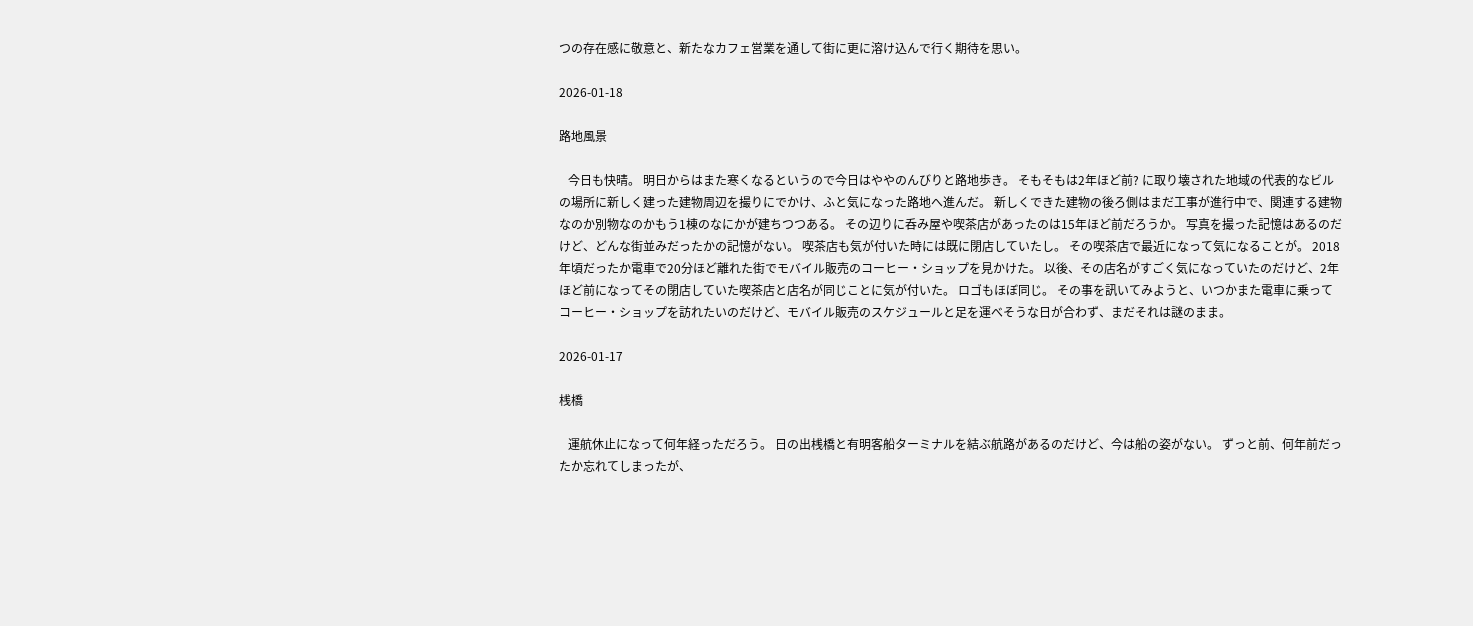つの存在感に敬意と、新たなカフェ営業を通して街に更に溶け込んで行く期待を思い。

2026-01-18

路地風景

   今日も快晴。 明日からはまた寒くなるというので今日はややのんびりと路地歩き。 そもそもは2年ほど前? に取り壊された地域の代表的なビルの場所に新しく建った建物周辺を撮りにでかけ、ふと気になった路地へ進んだ。 新しくできた建物の後ろ側はまだ工事が進行中で、関連する建物なのか別物なのかもう1棟のなにかが建ちつつある。 その辺りに呑み屋や喫茶店があったのは15年ほど前だろうか。 写真を撮った記憶はあるのだけど、どんな街並みだったかの記憶がない。 喫茶店も気が付いた時には既に閉店していたし。 その喫茶店で最近になって気になることが。 2018年頃だったか電車で20分ほど離れた街でモバイル販売のコーヒー・ショップを見かけた。 以後、その店名がすごく気になっていたのだけど、2年ほど前になってその閉店していた喫茶店と店名が同じことに気が付いた。 ロゴもほぼ同じ。 その事を訊いてみようと、いつかまた電車に乗ってコーヒー・ショップを訪れたいのだけど、モバイル販売のスケジュールと足を運べそうな日が合わず、まだそれは謎のまま。

2026-01-17

桟橋

   運航休止になって何年経っただろう。 日の出桟橋と有明客船ターミナルを結ぶ航路があるのだけど、今は船の姿がない。 ずっと前、何年前だったか忘れてしまったが、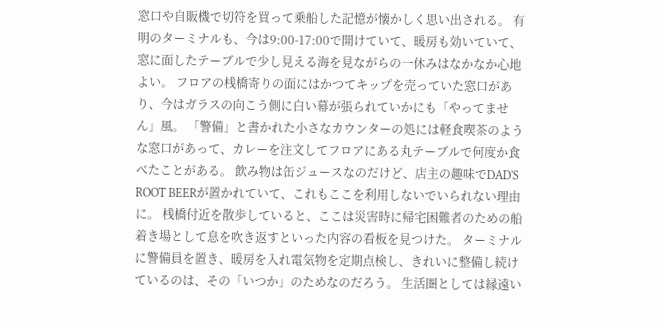窓口や自販機で切符を買って乗船した記憶が懐かしく思い出される。 有明のターミナルも、今は9:00-17:00で開けていて、暖房も効いていて、窓に面したテーブルで少し見える海を見ながらの一休みはなかなか心地よい。 フロアの桟橋寄りの面にはかつてキップを売っていた窓口があり、今はガラスの向こう側に白い幕が張られていかにも「やってません」風。 「警備」と書かれた小さなカウンターの処には軽食喫茶のような窓口があって、カレーを注文してフロアにある丸テーブルで何度か食べたことがある。 飲み物は缶ジュースなのだけど、店主の趣味でDAD'S ROOT BEERが置かれていて、これもここを利用しないでいられない理由に。 桟橋付近を散歩していると、ここは災害時に帰宅困難者のための船着き場として息を吹き返すといった内容の看板を見つけた。 ターミナルに警備員を置き、暖房を入れ電気物を定期点検し、きれいに整備し続けているのは、その「いつか」のためなのだろう。 生活圏としては縁遠い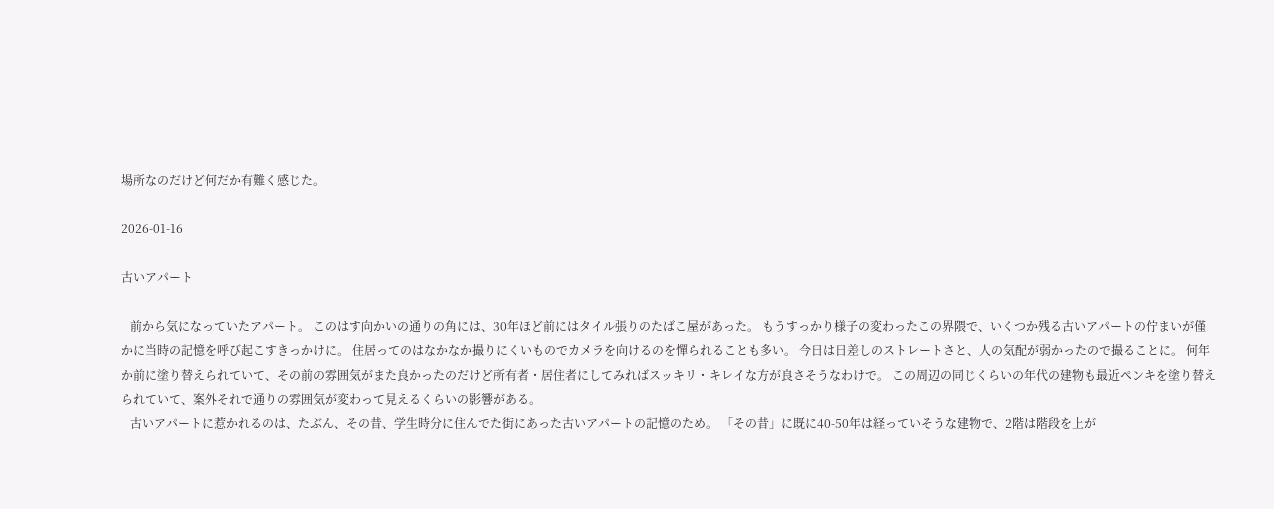場所なのだけど何だか有難く感じた。

2026-01-16

古いアパート

   前から気になっていたアパート。 このはす向かいの通りの角には、30年ほど前にはタイル張りのたばこ屋があった。 もうすっかり様子の変わったこの界隈で、いくつか残る古いアパートの佇まいが僅かに当時の記憶を呼び起こすきっかけに。 住居ってのはなかなか撮りにくいものでカメラを向けるのを憚られることも多い。 今日は日差しのストレートさと、人の気配が弱かったので撮ることに。 何年か前に塗り替えられていて、その前の雰囲気がまた良かったのだけど所有者・居住者にしてみればスッキリ・キレイな方が良さそうなわけで。 この周辺の同じくらいの年代の建物も最近ペンキを塗り替えられていて、案外それで通りの雰囲気が変わって見えるくらいの影響がある。
   古いアパートに惹かれるのは、たぶん、その昔、学生時分に住んでた街にあった古いアパートの記憶のため。 「その昔」に既に40-50年は経っていそうな建物で、2階は階段を上が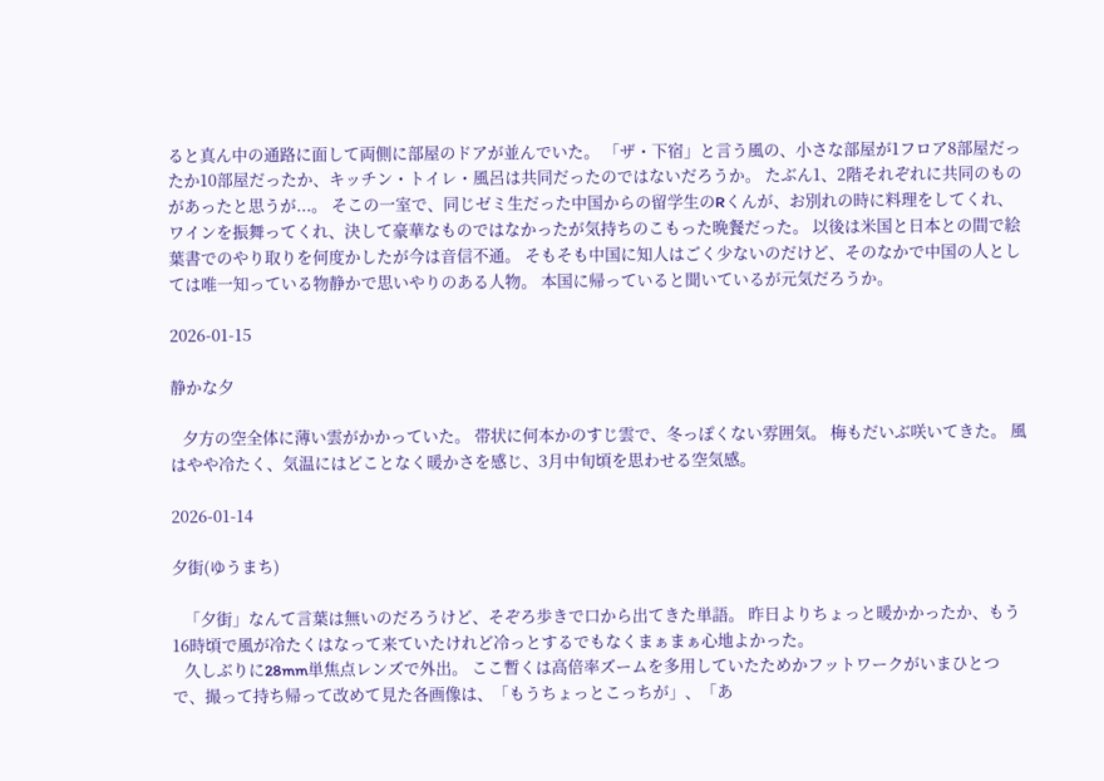ると真ん中の通路に面して両側に部屋のドアが並んでいた。 「ザ・下宿」と言う風の、小さな部屋が1フロア8部屋だったか10部屋だったか、キッチン・トイレ・風呂は共同だったのではないだろうか。 たぶん1、2階それぞれに共同のものがあったと思うが...。 そこの一室で、同じゼミ生だった中国からの留学生のRくんが、お別れの時に料理をしてくれ、ワインを振舞ってくれ、決して豪華なものではなかったが気持ちのこもった晩餐だった。 以後は米国と日本との間で絵葉書でのやり取りを何度かしたが今は音信不通。 そもそも中国に知人はごく少ないのだけど、そのなかで中国の人としては唯一知っている物静かで思いやりのある人物。 本国に帰っていると聞いているが元気だろうか。

2026-01-15

静かな夕

   夕方の空全体に薄い雲がかかっていた。 帯状に何本かのすじ雲で、冬っぽくない雰囲気。 梅もだいぶ咲いてきた。 風はやや冷たく、気温にはどことなく暖かさを感じ、3月中旬頃を思わせる空気感。

2026-01-14

夕街(ゆうまち)

   「夕街」なんて言葉は無いのだろうけど、そぞろ歩きで口から出てきた単語。 昨日よりちょっと暖かかったか、もう16時頃で風が冷たくはなって来ていたけれど冷っとするでもなくまぁまぁ心地よかった。
   久しぶりに28mm単焦点レンズで外出。 ここ暫くは高倍率ズームを多用していたためかフットワークがいまひとつで、撮って持ち帰って改めて見た各画像は、「もうちょっとこっちが」、「あ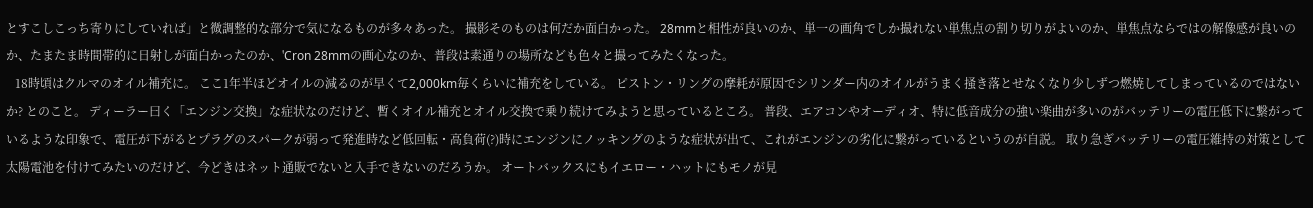とすこしこっち寄りにしていれば」と微調整的な部分で気になるものが多々あった。 撮影そのものは何だか面白かった。 28mmと相性が良いのか、単一の画角でしか撮れない単焦点の割り切りがよいのか、単焦点ならではの解像感が良いのか、たまたま時間帯的に日射しが面白かったのか、'Cron 28mmの画心なのか、普段は素通りの場所なども色々と撮ってみたくなった。
   18時頃はクルマのオイル補充に。 ここ1年半ほどオイルの減るのが早くて2,000km毎くらいに補充をしている。 ピストン・リングの摩耗が原因でシリンダー内のオイルがうまく掻き落とせなくなり少しずつ燃焼してしまっているのではないか? とのこと。 ディーラー曰く「エンジン交換」な症状なのだけど、暫くオイル補充とオイル交換で乗り続けてみようと思っているところ。 普段、エアコンやオーディオ、特に低音成分の強い楽曲が多いのがバッテリーの電圧低下に繋がっているような印象で、電圧が下がるとプラグのスパークが弱って発進時など低回転・高負荷(?)時にエンジンにノッキングのような症状が出て、これがエンジンの劣化に繋がっているというのが自説。 取り急ぎバッテリーの電圧維持の対策として太陽電池を付けてみたいのだけど、今どきはネット通販でないと入手できないのだろうか。 オートバックスにもイエロー・ハットにもモノが見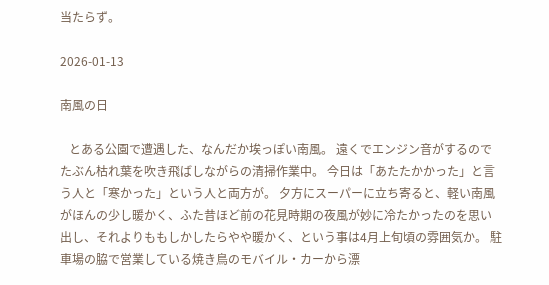当たらず。

2026-01-13

南風の日

   とある公園で遭遇した、なんだか埃っぽい南風。 遠くでエンジン音がするのでたぶん枯れ葉を吹き飛ばしながらの清掃作業中。 今日は「あたたかかった」と言う人と「寒かった」という人と両方が。 夕方にスーパーに立ち寄ると、軽い南風がほんの少し暖かく、ふた昔ほど前の花見時期の夜風が妙に冷たかったのを思い出し、それよりももしかしたらやや暖かく、という事は4月上旬頃の雰囲気か。 駐車場の脇で営業している焼き鳥のモバイル・カーから漂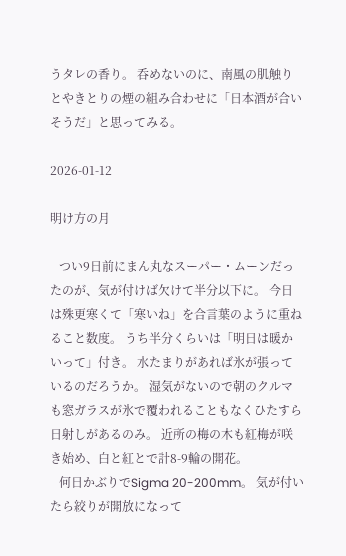うタレの香り。 呑めないのに、南風の肌触りとやきとりの煙の組み合わせに「日本酒が合いそうだ」と思ってみる。

2026-01-12

明け方の月

   つい9日前にまん丸なスーパー・ムーンだったのが、気が付けば欠けて半分以下に。 今日は殊更寒くて「寒いね」を合言葉のように重ねること数度。 うち半分くらいは「明日は暖かいって」付き。 水たまりがあれば氷が張っているのだろうか。 湿気がないので朝のクルマも窓ガラスが氷で覆われることもなくひたすら日射しがあるのみ。 近所の梅の木も紅梅が咲き始め、白と紅とで計8-9輪の開花。
   何日かぶりでSigma 20-200mm。 気が付いたら絞りが開放になって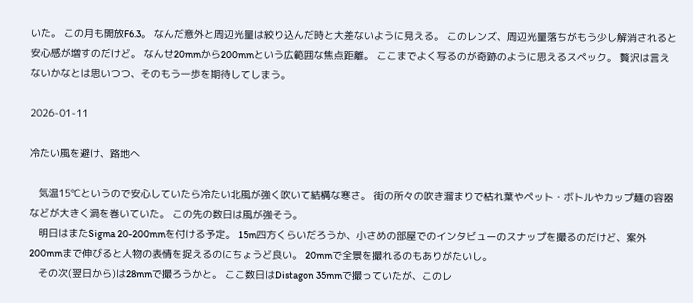いた。 この月も開放F6.3。 なんだ意外と周辺光量は絞り込んだ時と大差ないように見える。 このレンズ、周辺光量落ちがもう少し解消されると安心感が増すのだけど。 なんせ20mmから200mmという広範囲な焦点距離。 ここまでよく写るのが奇跡のように思えるスペック。 贅沢は言えないかなとは思いつつ、そのもう一歩を期待してしまう。

2026-01-11

冷たい風を避け、路地へ

   気温15℃というので安心していたら冷たい北風が強く吹いて結構な寒さ。 街の所々の吹き溜まりで枯れ葉やペット・ボトルやカップ麺の容器などが大きく渦を巻いていた。 この先の数日は風が強そう。
   明日はまたSigma 20-200mmを付ける予定。 15m四方くらいだろうか、小さめの部屋でのインタビューのスナップを撮るのだけど、案外200mmまで伸びると人物の表情を捉えるのにちょうど良い。 20mmで全景を撮れるのもありがたいし。
   その次(翌日から)は28mmで撮ろうかと。 ここ数日はDistagon 35mmで撮っていたが、このレ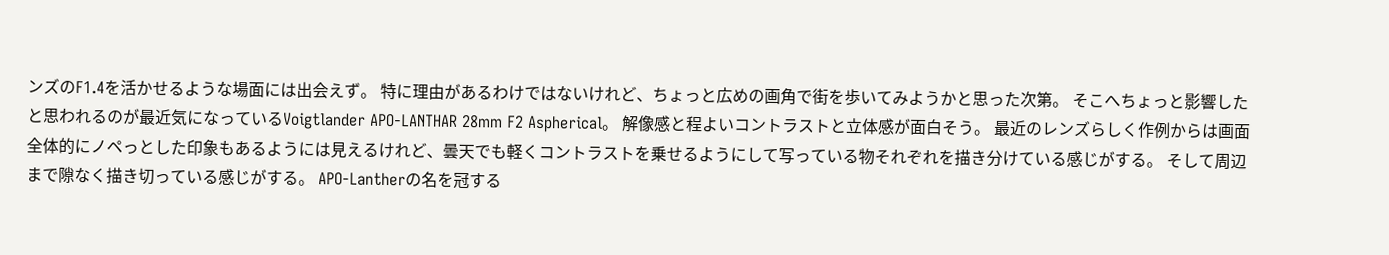ンズのF1.4を活かせるような場面には出会えず。 特に理由があるわけではないけれど、ちょっと広めの画角で街を歩いてみようかと思った次第。 そこへちょっと影響したと思われるのが最近気になっているVoigtlander APO-LANTHAR 28mm F2 Aspherical。 解像感と程よいコントラストと立体感が面白そう。 最近のレンズらしく作例からは画面全体的にノペっとした印象もあるようには見えるけれど、曇天でも軽くコントラストを乗せるようにして写っている物それぞれを描き分けている感じがする。 そして周辺まで隙なく描き切っている感じがする。 APO-Lantherの名を冠する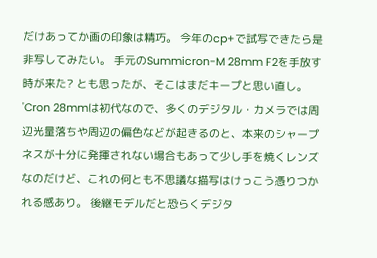だけあってか画の印象は精巧。 今年のcp+で試写できたら是非写してみたい。 手元のSummicron-M 28mm F2を手放す時が来た? とも思ったが、そこはまだキープと思い直し。 'Cron 28mmは初代なので、多くのデジタル・カメラでは周辺光量落ちや周辺の偏色などが起きるのと、本来のシャープネスが十分に発揮されない場合もあって少し手を焼くレンズなのだけど、これの何とも不思議な描写はけっこう憑りつかれる感あり。 後継モデルだと恐らくデジタ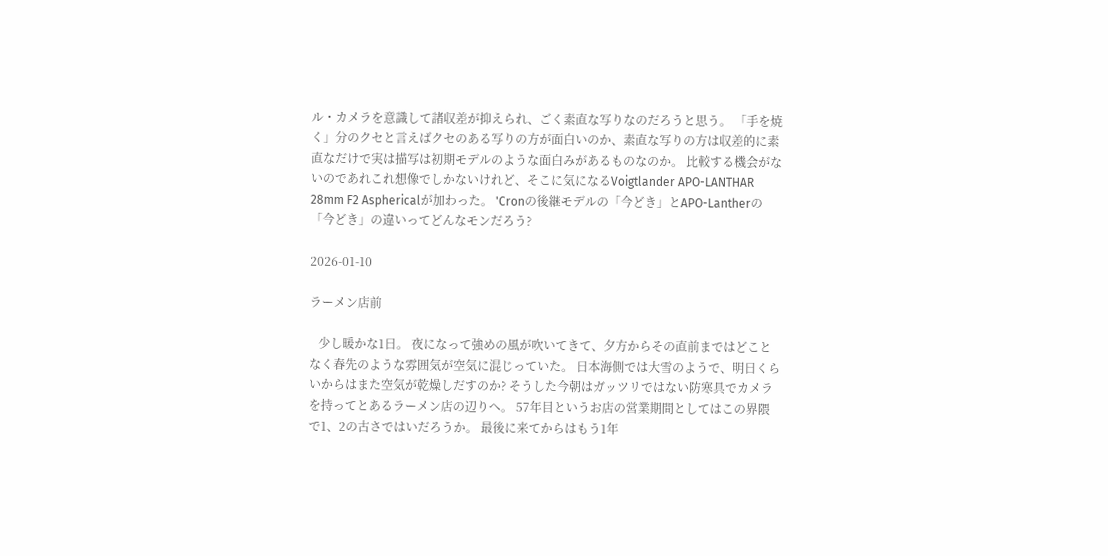ル・カメラを意識して諸収差が抑えられ、ごく素直な写りなのだろうと思う。 「手を焼く」分のクセと言えばクセのある写りの方が面白いのか、素直な写りの方は収差的に素直なだけで実は描写は初期モデルのような面白みがあるものなのか。 比較する機会がないのであれこれ想像でしかないけれど、そこに気になるVoigtlander APO-LANTHAR 28mm F2 Asphericalが加わった。 'Cronの後継モデルの「今どき」とAPO-Lantherの「今どき」の違いってどんなモンだろう?

2026-01-10

ラーメン店前

   少し暖かな1日。 夜になって強めの風が吹いてきて、夕方からその直前まではどことなく春先のような雰囲気が空気に混じっていた。 日本海側では大雪のようで、明日くらいからはまた空気が乾燥しだすのか? そうした今朝はガッツリではない防寒具でカメラを持ってとあるラーメン店の辺りへ。 57年目というお店の営業期間としてはこの界隈で1、2の古さではいだろうか。 最後に来てからはもう1年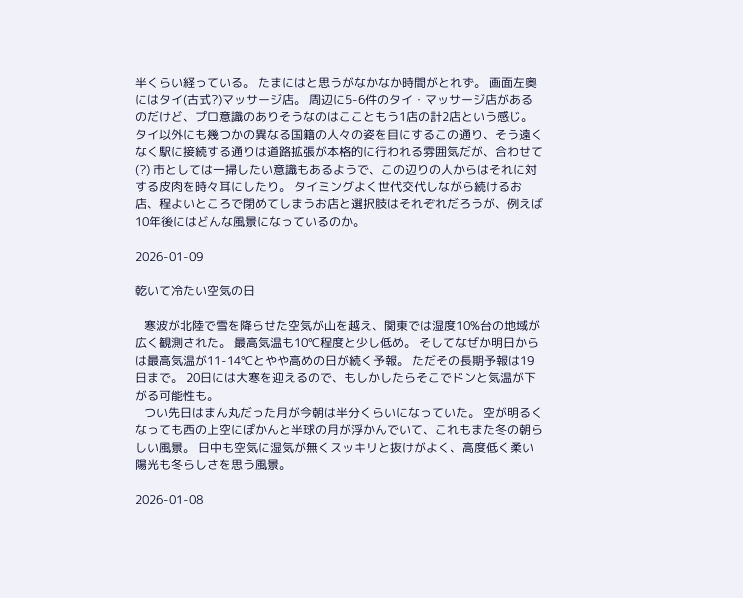半くらい経っている。 たまにはと思うがなかなか時間がとれず。 画面左奥にはタイ(古式?)マッサージ店。 周辺に5-6件のタイ・マッサージ店があるのだけど、プロ意識のありそうなのはここともう1店の計2店という感じ。 タイ以外にも幾つかの異なる国籍の人々の姿を目にするこの通り、そう遠くなく駅に接続する通りは道路拡張が本格的に行われる雰囲気だが、合わせて(?) 市としては一掃したい意識もあるようで、この辺りの人からはそれに対する皮肉を時々耳にしたり。 タイミングよく世代交代しながら続けるお店、程よいところで閉めてしまうお店と選択肢はそれぞれだろうが、例えば10年後にはどんな風景になっているのか。

2026-01-09

乾いて冷たい空気の日

   寒波が北陸で雪を降らせた空気が山を越え、関東では湿度10%台の地域が広く観測された。 最高気温も10℃程度と少し低め。 そしてなぜか明日からは最高気温が11-14℃とやや高めの日が続く予報。 ただその長期予報は19日まで。 20日には大寒を迎えるので、もしかしたらそこでドンと気温が下がる可能性も。
   つい先日はまん丸だった月が今朝は半分くらいになっていた。 空が明るくなっても西の上空にぽかんと半球の月が浮かんでいて、これもまた冬の朝らしい風景。 日中も空気に湿気が無くスッキリと抜けがよく、高度低く柔い陽光も冬らしさを思う風景。

2026-01-08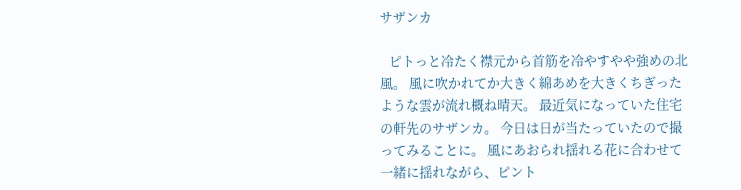サザンカ

   ピトっと冷たく襟元から首筋を冷やすやや強めの北風。 風に吹かれてか大きく綿あめを大きくちぎったような雲が流れ概ね晴天。 最近気になっていた住宅の軒先のサザンカ。 今日は日が当たっていたので撮ってみることに。 風にあおられ揺れる花に合わせて一緒に揺れながら、ピント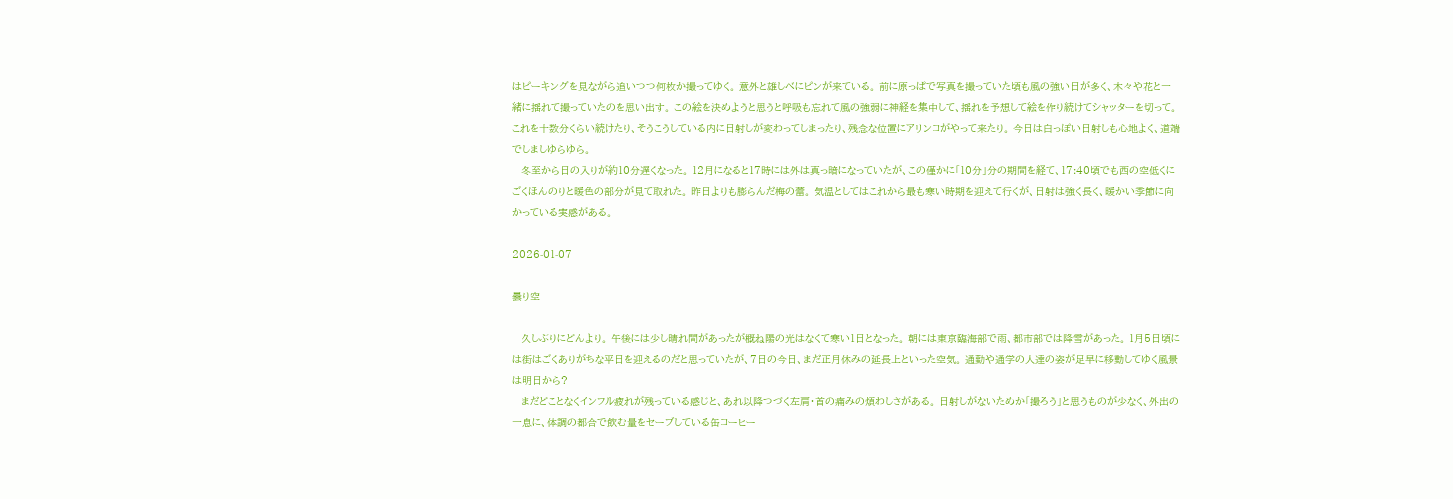はピーキングを見ながら追いつつ何枚か撮ってゆく。 意外と雄しべにピンが来ている。 前に原っぱで写真を撮っていた頃も風の強い日が多く、木々や花と一緒に揺れて撮っていたのを思い出す。 この絵を決めようと思うと呼吸も忘れて風の強弱に神経を集中して、揺れを予想して絵を作り続けてシャッターを切って。 これを十数分くらい続けたり、そうこうしている内に日射しが変わってしまったり、残念な位置にアリンコがやって来たり。 今日は白っぽい日射しも心地よく、道端でしましゆらゆら。
   冬至から日の入りが約10分遅くなった。 12月になると17時には外は真っ暗になっていたが、この僅かに「10分」分の期間を経て、17:40頃でも西の空低くにごくほんのりと暖色の部分が見て取れた。 昨日よりも膨らんだ梅の蕾。 気温としてはこれから最も寒い時期を迎えて行くが、日射は強く長く、暖かい季節に向かっている実感がある。

2026-01-07

曇り空

   久しぶりにどんより。 午後には少し晴れ間があったが概ね陽の光はなくて寒い1日となった。 朝には東京臨海部で雨、都市部では降雪があった。 1月5日頃には街はごくありがちな平日を迎えるのだと思っていたが、7日の今日、まだ正月休みの延長上といった空気。 通勤や通学の人達の姿が足早に移動してゆく風景は明日から?
   まだどことなくインフル疲れが残っている感じと、あれ以降つづく左肩・首の痛みの煩わしさがある。 日射しがないためか「撮ろう」と思うものが少なく、外出の一息に、体調の都合で飲む量をセーブしている缶コーヒー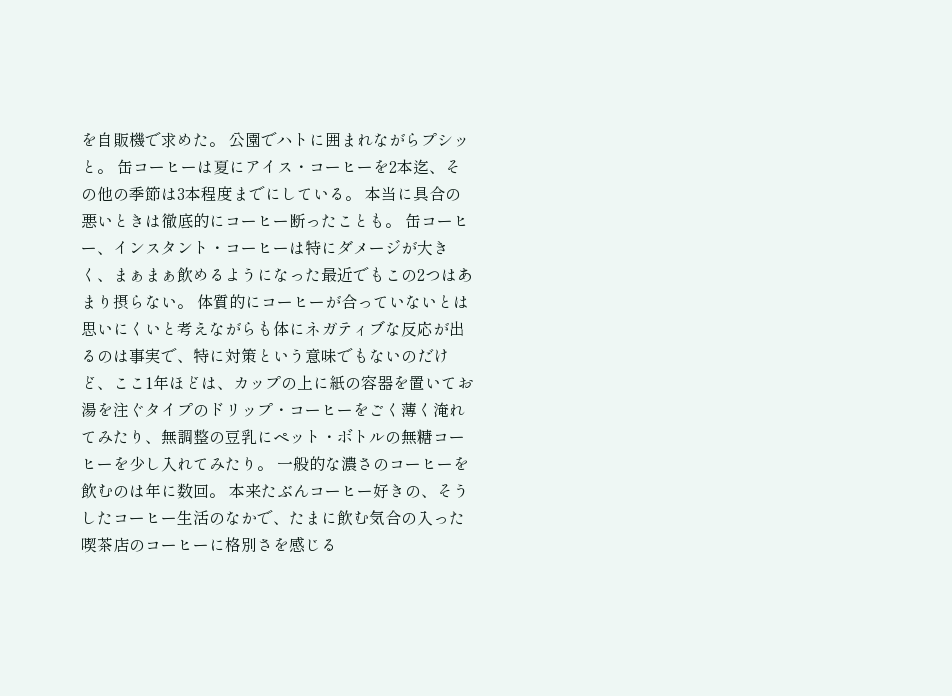を自販機で求めた。 公園でハトに囲まれながらプシッと。 缶コーヒーは夏にアイス・コーヒーを2本迄、その他の季節は3本程度までにしている。 本当に具合の悪いときは徹底的にコーヒー断ったことも。 缶コーヒー、インスタント・コーヒーは特にダメージが大きく、まぁまぁ飲めるようになった最近でもこの2つはあまり摂らない。 体質的にコーヒーが合っていないとは思いにくいと考えながらも体にネガティブな反応が出るのは事実で、特に対策という意味でもないのだけど、ここ1年ほどは、カップの上に紙の容器を置いてお湯を注ぐタイプのドリップ・コーヒーをごく薄く淹れてみたり、無調整の豆乳にペット・ボトルの無糖コーヒーを少し入れてみたり。 一般的な濃さのコーヒーを飲むのは年に数回。 本来たぶんコーヒー好きの、そうしたコーヒー生活のなかで、たまに飲む気合の入った喫茶店のコーヒーに格別さを感じる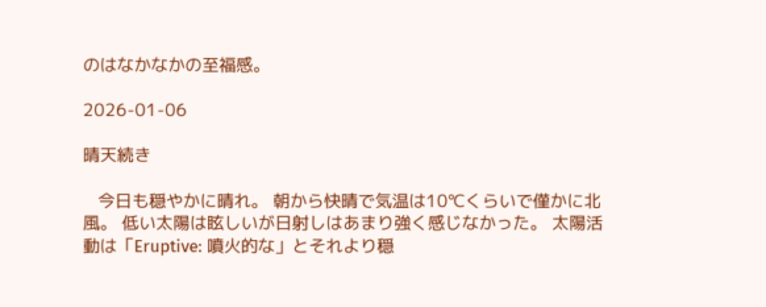のはなかなかの至福感。

2026-01-06

晴天続き

   今日も穏やかに晴れ。 朝から快晴で気温は10℃くらいで僅かに北風。 低い太陽は眩しいが日射しはあまり強く感じなかった。 太陽活動は「Eruptive: 噴火的な」とそれより穏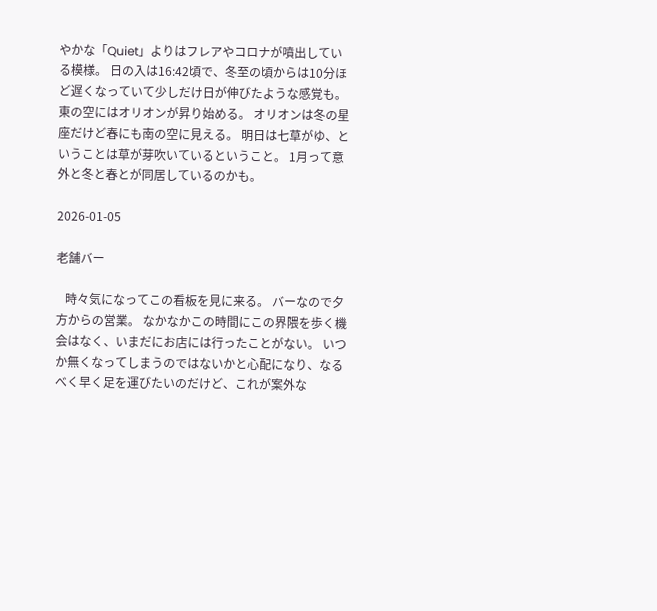やかな「Quiet」よりはフレアやコロナが噴出している模様。 日の入は16:42頃で、冬至の頃からは10分ほど遅くなっていて少しだけ日が伸びたような感覚も。 東の空にはオリオンが昇り始める。 オリオンは冬の星座だけど春にも南の空に見える。 明日は七草がゆ、ということは草が芽吹いているということ。 1月って意外と冬と春とが同居しているのかも。

2026-01-05

老舗バー

   時々気になってこの看板を見に来る。 バーなので夕方からの営業。 なかなかこの時間にこの界隈を歩く機会はなく、いまだにお店には行ったことがない。 いつか無くなってしまうのではないかと心配になり、なるべく早く足を運びたいのだけど、これが案外な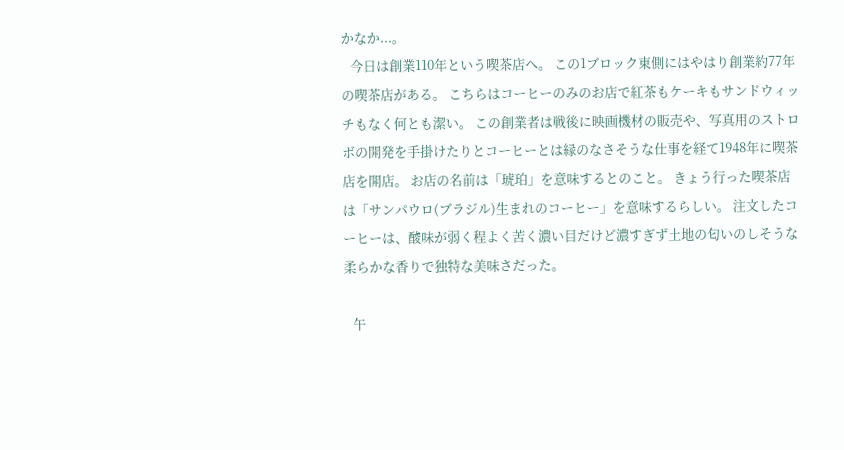かなか...。
   今日は創業110年という喫茶店へ。 この1ブロック東側にはやはり創業約77年の喫茶店がある。 こちらはコーヒーのみのお店で紅茶もケーキもサンドウィッチもなく何とも潔い。 この創業者は戦後に映画機材の販売や、写真用のストロボの開発を手掛けたりとコーヒーとは縁のなさそうな仕事を経て1948年に喫茶店を開店。 お店の名前は「琥珀」を意味するとのこと。 きょう行った喫茶店は「サンパウロ(ブラジル)生まれのコーヒー」を意味するらしい。 注文したコーヒーは、酸味が弱く程よく苦く濃い目だけど濃すぎず土地の匂いのしそうな柔らかな香りで独特な美味さだった。

   午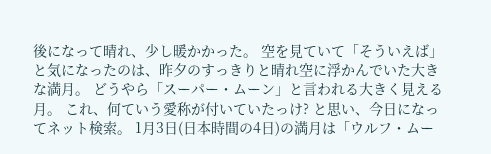後になって晴れ、少し暖かかった。 空を見ていて「そういえば」と気になったのは、昨夕のすっきりと晴れ空に浮かんでいた大きな満月。 どうやら「スーパー・ムーン」と言われる大きく見える月。 これ、何ていう愛称が付いていたっけ? と思い、今日になってネット検索。 1月3日(日本時間の4日)の満月は「ウルフ・ムー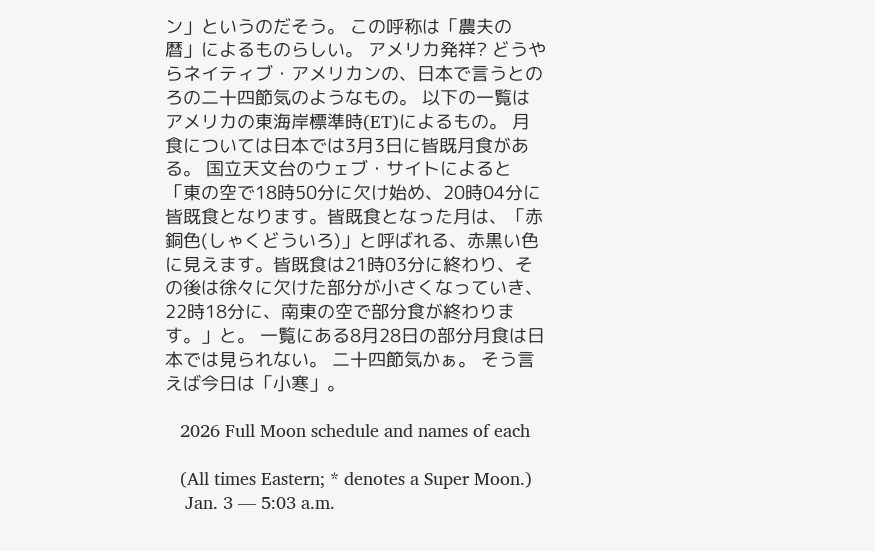ン」というのだそう。 この呼称は「農夫の暦」によるものらしい。 アメリカ発祥? どうやらネイティブ・アメリカンの、日本で言うとのろの二十四節気のようなもの。 以下の一覧はアメリカの東海岸標準時(ET)によるもの。 月食については日本では3月3日に皆既月食がある。 国立天文台のウェブ・サイトによると「東の空で18時50分に欠け始め、20時04分に皆既食となります。皆既食となった月は、「赤銅色(しゃくどういろ)」と呼ばれる、赤黒い色に見えます。皆既食は21時03分に終わり、その後は徐々に欠けた部分が小さくなっていき、22時18分に、南東の空で部分食が終わります。」と。 一覧にある8月28日の部分月食は日本では見られない。 二十四節気かぁ。 そう言えば今日は「小寒」。

   2026 Full Moon schedule and names of each

   (All times Eastern; * denotes a Super Moon.)
    Jan. 3 — 5:03 a.m.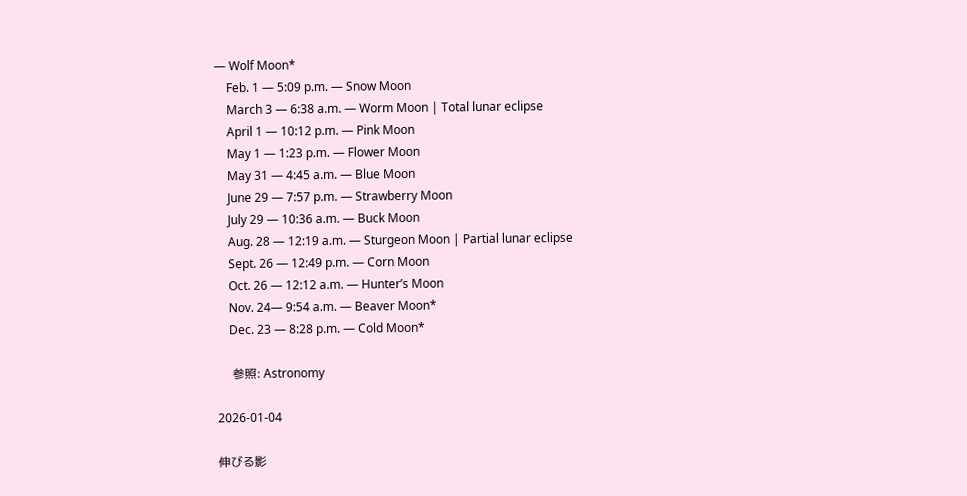— Wolf Moon*
    Feb. 1 — 5:09 p.m. — Snow Moon
    March 3 — 6:38 a.m. — Worm Moon | Total lunar eclipse
    April 1 — 10:12 p.m. — Pink Moon
    May 1 — 1:23 p.m. — Flower Moon
    May 31 — 4:45 a.m. — Blue Moon
    June 29 — 7:57 p.m. — Strawberry Moon
    July 29 — 10:36 a.m. — Buck Moon
    Aug. 28 — 12:19 a.m. — Sturgeon Moon | Partial lunar eclipse
    Sept. 26 — 12:49 p.m. — Corn Moon
    Oct. 26 — 12:12 a.m. — Hunter’s Moon
    Nov. 24— 9:54 a.m. — Beaver Moon*
    Dec. 23 — 8:28 p.m. — Cold Moon*

     参照: Astronomy

2026-01-04

伸びる影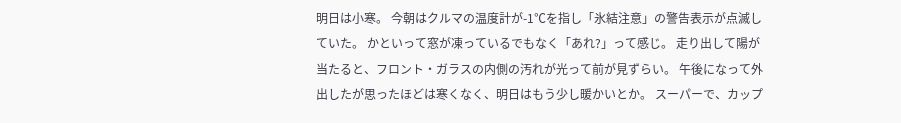明日は小寒。 今朝はクルマの温度計が-1℃を指し「氷結注意」の警告表示が点滅していた。 かといって窓が凍っているでもなく「あれ?」って感じ。 走り出して陽が当たると、フロント・ガラスの内側の汚れが光って前が見ずらい。 午後になって外出したが思ったほどは寒くなく、明日はもう少し暖かいとか。 スーパーで、カップ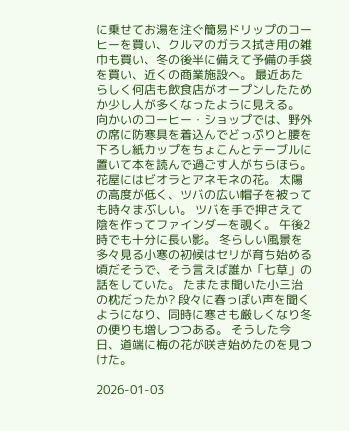に乗せてお湯を注ぐ簡易ドリップのコーヒーを買い、クルマのガラス拭き用の雑巾も買い、冬の後半に備えて予備の手袋を買い、近くの商業施設へ。 最近あたらしく何店も飲食店がオープンしたためか少し人が多くなったように見える。 向かいのコーヒー・ショップでは、野外の席に防寒具を着込んでどっぷりと腰を下ろし紙カップをちょこんとテーブルに置いて本を読んで過ごす人がちらほら。 花屋にはビオラとアネモネの花。 太陽の高度が低く、ツバの広い帽子を被っても時々まぶしい。 ツバを手で押さえて陰を作ってファインダーを覗く。 午後2時でも十分に長い影。 冬らしい風景を多々見る小寒の初候はセリが育ち始める頃だそうで、そう言えば誰か「七草」の話をしていた。 たまたま聞いた小三治の枕だったか? 段々に春っぽい声を聞くようになり、同時に寒さも厳しくなり冬の便りも増しつつある。 そうした今日、道端に梅の花が咲き始めたのを見つけた。

2026-01-03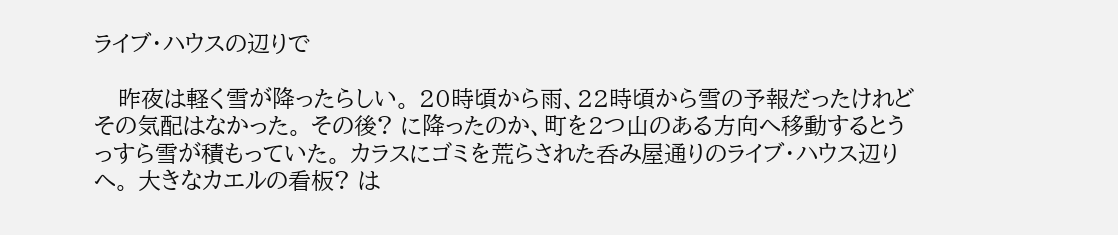ライブ・ハウスの辺りで

   昨夜は軽く雪が降ったらしい。 20時頃から雨、22時頃から雪の予報だったけれどその気配はなかった。 その後? に降ったのか、町を2つ山のある方向へ移動するとうっすら雪が積もっていた。 カラスにゴミを荒らされた呑み屋通りのライブ・ハウス辺りへ。 大きなカエルの看板? は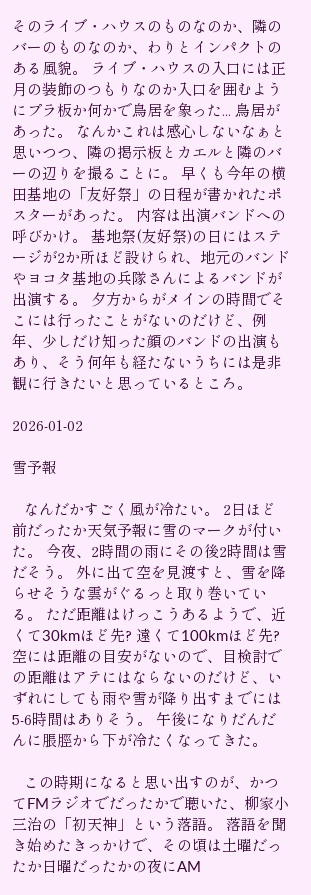そのライブ・ハウスのものなのか、隣のバーのものなのか、わりとインパクトのある風貌。 ライブ・ハウスの入口には正月の装飾のつもりなのか入口を囲むようにプラ板か何かで鳥居を象った... 鳥居があった。 なんかこれは感心しないなぁと思いつつ、隣の掲示板とカエルと隣のバーの辺りを撮ることに。 早くも今年の横田基地の「友好祭」の日程が書かれたポスターがあった。 内容は出演バンドへの呼びかけ。 基地祭(友好祭)の日にはステージが2か所ほど設けられ、地元のバンドやヨコタ基地の兵隊さんによるバンドが出演する。 夕方からがメインの時間でそこには行ったことがないのだけど、例年、少しだけ知った顔のバンドの出演もあり、そう何年も経たないうちには是非観に行きたいと思っているところ。

2026-01-02

雪予報

   なんだかすごく風が冷たい。 2日ほど前だったか天気予報に雪のマークが付いた。 今夜、2時間の雨にその後2時間は雪だそう。 外に出て空を見渡すと、雪を降らせそうな雲がぐるっと取り巻いている。 ただ距離はけっこうあるようで、近くて30kmほど先? 遠くて100kmほど先? 空には距離の目安がないので、目検討での距離はアテにはならないのだけど、いずれにしても雨や雪が降り出すまでには5-6時間はありそう。 午後になりだんだんに脹脛から下が冷たくなってきた。

   この時期になると思い出すのが、かつてFMラジオでだったかで聴いた、柳家小三治の「初天神」という落語。 落語を聞き始めたきっかけで、その頃は土曜だったか日曜だったかの夜にAM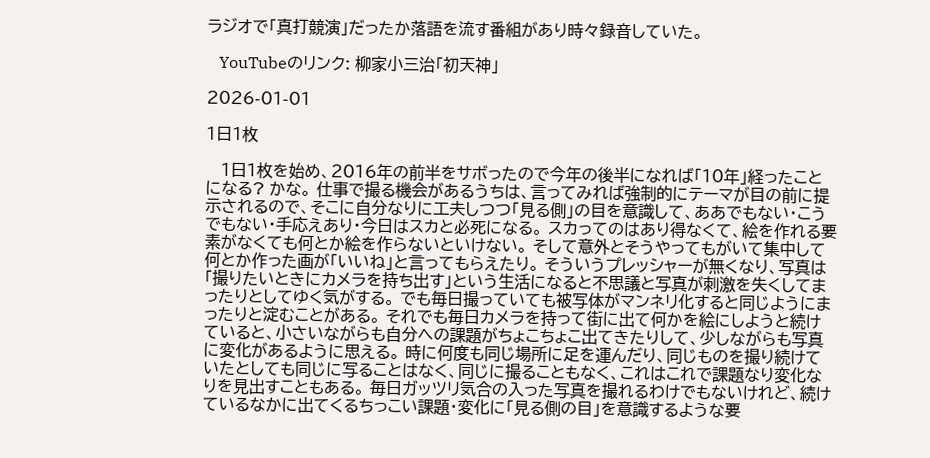ラジオで「真打競演」だったか落語を流す番組があり時々録音していた。

   YouTubeのリンク: 柳家小三治「初天神」

2026-01-01

1日1枚

   1日1枚を始め、2016年の前半をサボったので今年の後半になれば「10年」経ったことになる? かな。 仕事で撮る機会があるうちは、言ってみれば強制的にテーマが目の前に提示されるので、そこに自分なりに工夫しつつ「見る側」の目を意識して、ああでもない・こうでもない・手応えあり・今日はスカと必死になる。 スカってのはあり得なくて、絵を作れる要素がなくても何とか絵を作らないといけない。 そして意外とそうやってもがいて集中して何とか作った画が「いいね」と言ってもらえたり。 そういうプレッシャーが無くなり、写真は「撮りたいときにカメラを持ち出す」という生活になると不思議と写真が刺激を失くしてまったりとしてゆく気がする。 でも毎日撮っていても被写体がマンネリ化すると同じようにまったりと淀むことがある。 それでも毎日カメラを持って街に出て何かを絵にしようと続けていると、小さいながらも自分への課題がちょこちょこ出てきたりして、少しながらも写真に変化があるように思える。 時に何度も同じ場所に足を運んだり、同じものを撮り続けていたとしても同じに写ることはなく、同じに撮ることもなく、これはこれで課題なり変化なりを見出すこともある。 毎日ガッツリ気合の入った写真を撮れるわけでもないけれど、続けているなかに出てくるちっこい課題・変化に「見る側の目」を意識するような要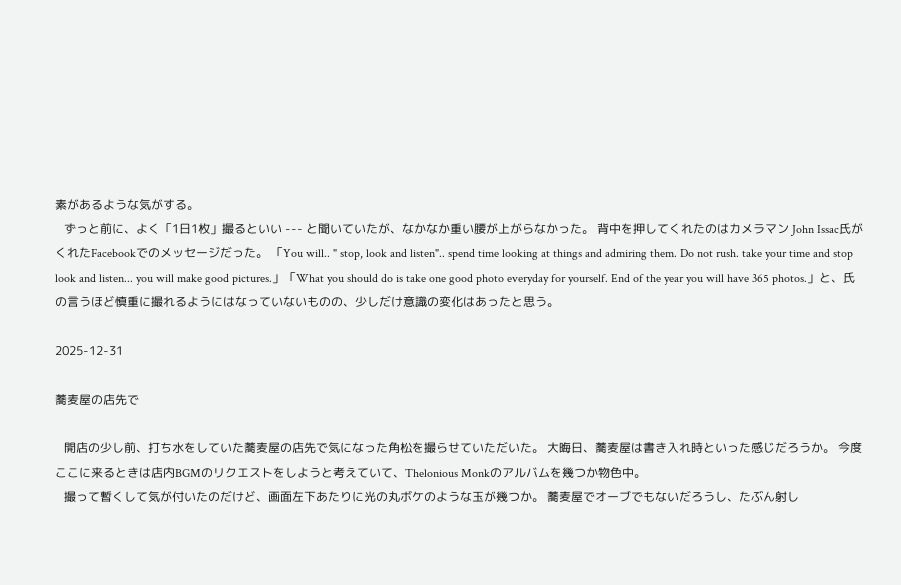素があるような気がする。
   ずっと前に、よく「1日1枚」撮るといい --- と聞いていたが、なかなか重い腰が上がらなかった。 背中を押してくれたのはカメラマン John Issac氏がくれたFacebookでのメッセージだった。 「You will.. " stop, look and listen".. spend time looking at things and admiring them. Do not rush. take your time and stop look and listen... you will make good pictures.」「What you should do is take one good photo everyday for yourself. End of the year you will have 365 photos.」と、氏の言うほど慎重に撮れるようにはなっていないものの、少しだけ意識の変化はあったと思う。

2025-12-31

蕎麦屋の店先で

   開店の少し前、打ち水をしていた蕎麦屋の店先で気になった角松を撮らせていただいた。 大晦日、蕎麦屋は書き入れ時といった感じだろうか。 今度ここに来るときは店内BGMのリクエストをしようと考えていて、Thelonious Monkのアルバムを幾つか物色中。
   撮って暫くして気が付いたのだけど、画面左下あたりに光の丸ボケのような玉が幾つか。 蕎麦屋でオーブでもないだろうし、たぶん射し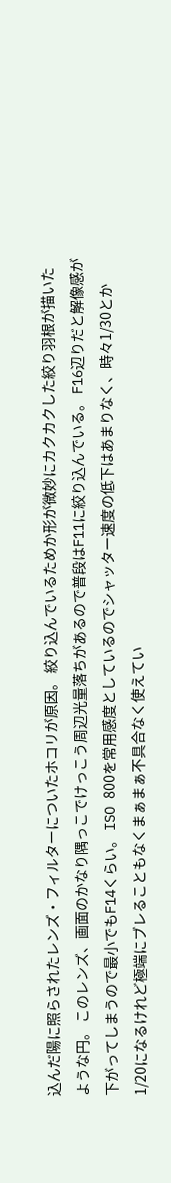込んだ陽に照らされたレンズ・フィルターについたホコリが原因。 絞り込んでいるためか形が微妙にカクカクした絞り羽根が描いたような円。 このレンズ、画面のかなり隅っこでけっこう周辺光量落ちがあるので普段はF11に絞り込んでいる。 F16辺りだと解像感が下がってしまうので最小でもF14くらい。 ISO 800を常用感度としているのでシャッター速度の低下はあまりなく、時々1/30とか1/20になるけれど極端にブレることもなくまぁまぁ不具合なく使えてい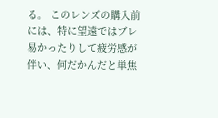る。 このレンズの購入前には、特に望遠ではブレ易かったりして疲労感が伴い、何だかんだと単焦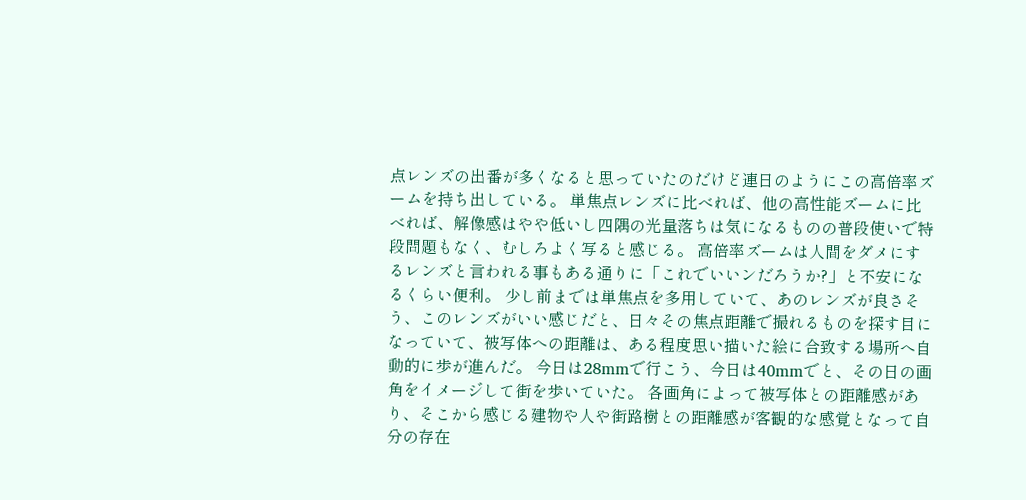点レンズの出番が多くなると思っていたのだけど連日のようにこの高倍率ズームを持ち出している。 単焦点レンズに比べれば、他の高性能ズームに比べれば、解像感はやや低いし四隅の光量落ちは気になるものの普段使いで特段問題もなく、むしろよく写ると感じる。 高倍率ズームは人間をダメにするレンズと言われる事もある通りに「これでいいンだろうか?」と不安になるくらい便利。 少し前までは単焦点を多用していて、あのレンズが良さそう、このレンズがいい感じだと、日々その焦点距離で撮れるものを探す目になっていて、被写体への距離は、ある程度思い描いた絵に合致する場所へ自動的に歩が進んだ。 今日は28mmで行こう、今日は40mmでと、その日の画角をイメージして街を歩いていた。 各画角によって被写体との距離感があり、そこから感じる建物や人や街路樹との距離感が客観的な感覚となって自分の存在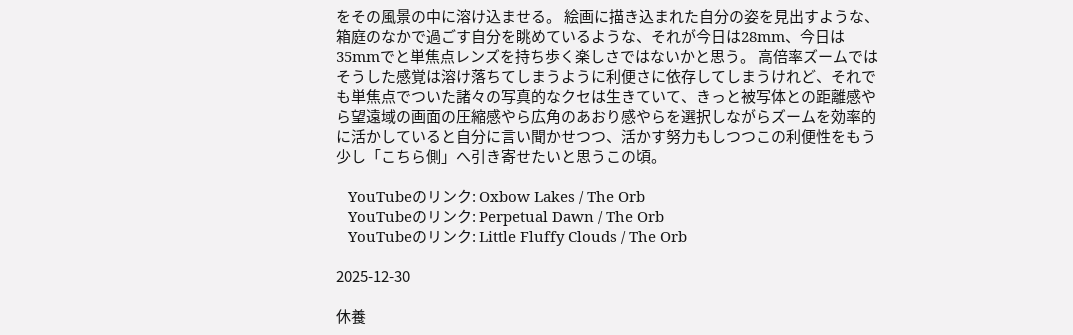をその風景の中に溶け込ませる。 絵画に描き込まれた自分の姿を見出すような、箱庭のなかで過ごす自分を眺めているような、それが今日は28mm、今日は35mmでと単焦点レンズを持ち歩く楽しさではないかと思う。 高倍率ズームではそうした感覚は溶け落ちてしまうように利便さに依存してしまうけれど、それでも単焦点でついた諸々の写真的なクセは生きていて、きっと被写体との距離感やら望遠域の画面の圧縮感やら広角のあおり感やらを選択しながらズームを効率的に活かしていると自分に言い聞かせつつ、活かす努力もしつつこの利便性をもう少し「こちら側」へ引き寄せたいと思うこの頃。

   YouTubeのリンク: Oxbow Lakes / The Orb
   YouTubeのリンク: Perpetual Dawn / The Orb
   YouTubeのリンク: Little Fluffy Clouds / The Orb

2025-12-30

休養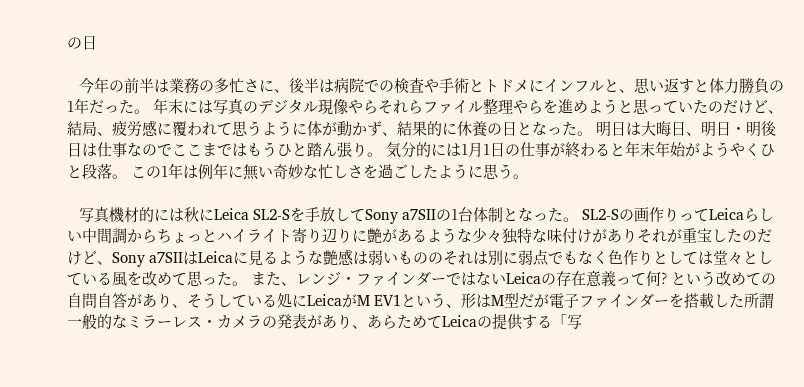の日

   今年の前半は業務の多忙さに、後半は病院での検査や手術とトドメにインフルと、思い返すと体力勝負の1年だった。 年末には写真のデジタル現像やらそれらファイル整理やらを進めようと思っていたのだけど、結局、疲労感に覆われて思うように体が動かず、結果的に休養の日となった。 明日は大晦日、明日・明後日は仕事なのでここまではもうひと踏ん張り。 気分的には1月1日の仕事が終わると年末年始がようやくひと段落。 この1年は例年に無い奇妙な忙しさを過ごしたように思う。

   写真機材的には秋にLeica SL2-Sを手放してSony a7SIIの1台体制となった。 SL2-Sの画作りってLeicaらしい中間調からちょっとハイライト寄り辺りに艶があるような少々独特な味付けがありそれが重宝したのだけど、Sony a7SIIはLeicaに見るような艶感は弱いもののそれは別に弱点でもなく色作りとしては堂々としている風を改めて思った。 また、レンジ・ファインダーではないLeicaの存在意義って何? という改めての自問自答があり、そうしている処にLeicaがM EV1という、形はM型だが電子ファインダーを搭載した所謂一般的なミラーレス・カメラの発表があり、あらためてLeicaの提供する「写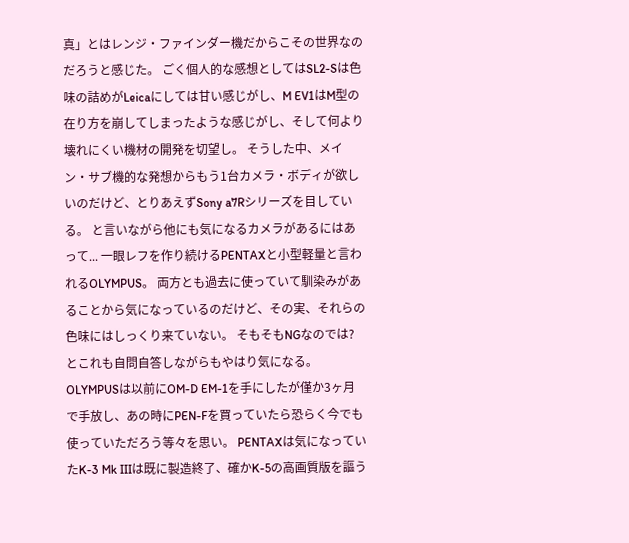真」とはレンジ・ファインダー機だからこその世界なのだろうと感じた。 ごく個人的な感想としてはSL2-Sは色味の詰めがLeicaにしては甘い感じがし、M EV1はM型の在り方を崩してしまったような感じがし、そして何より壊れにくい機材の開発を切望し。 そうした中、メイン・サブ機的な発想からもう1台カメラ・ボディが欲しいのだけど、とりあえずSony a7Rシリーズを目している。 と言いながら他にも気になるカメラがあるにはあって... 一眼レフを作り続けるPENTAXと小型軽量と言われるOLYMPUS。 両方とも過去に使っていて馴染みがあることから気になっているのだけど、その実、それらの色味にはしっくり来ていない。 そもそもNGなのでは? とこれも自問自答しながらもやはり気になる。 OLYMPUSは以前にOM-D EM-1を手にしたが僅か3ヶ月で手放し、あの時にPEN-Fを買っていたら恐らく今でも使っていただろう等々を思い。 PENTAXは気になっていたK-3 Mk IIIは既に製造終了、確かK-5の高画質版を謳う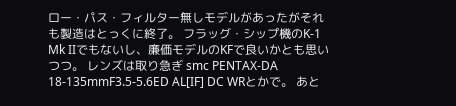ロー・パス・フィルター無しモデルがあったがそれも製造はとっくに終了。 フラッグ・シップ機のK-1 Mk IIでもないし、廉価モデルのKFで良いかとも思いつつ。 レンズは取り急ぎ smc PENTAX-DA 18-135mmF3.5-5.6ED AL[IF] DC WRとかで。 あと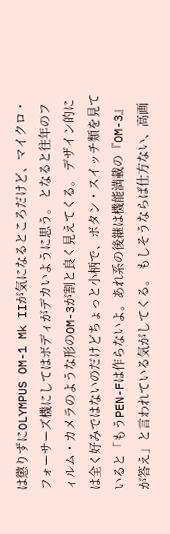は懲りずにOLYMPUS OM-1 Mk IIが気になるところだけど、マイクロ・フォーサーズ機にしてはボディがデカいように思う。 となると往年のフィルム・カメラのような形のOM-3が割と良く見えてくる。 デザイン的には全く好みではないのだけどちょっと小柄で、ボタン・スイッチ類を見ていると「もうPEN-Fは作らないよ。あれ系の後継は機能満載の『OM-3』が答え」と言われている気がしてくる。 もしそうならば仕方ない、高画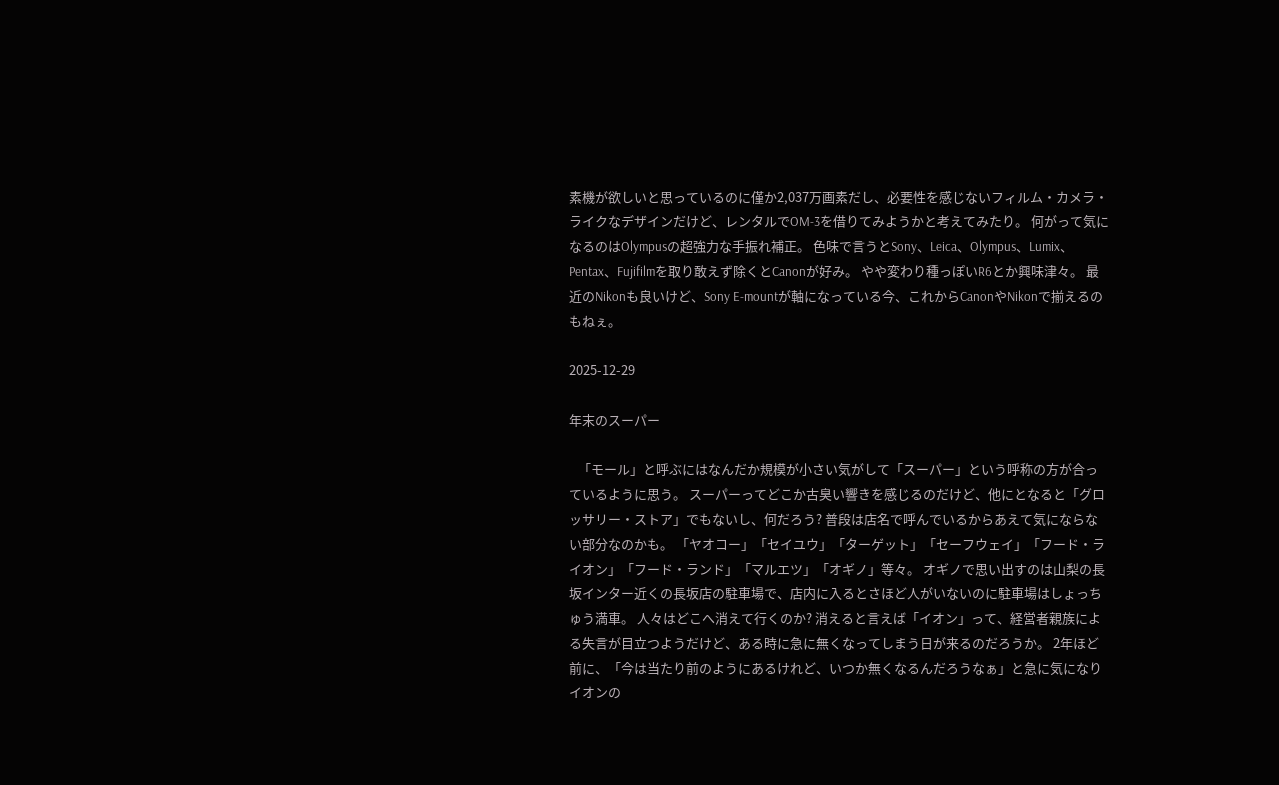素機が欲しいと思っているのに僅か2,037万画素だし、必要性を感じないフィルム・カメラ・ライクなデザインだけど、レンタルでOM-3を借りてみようかと考えてみたり。 何がって気になるのはOlympusの超強力な手振れ補正。 色味で言うとSony、Leica、Olympus、Lumix、Pentax、Fujifilmを取り敢えず除くとCanonが好み。 やや変わり種っぽいR6とか興味津々。 最近のNikonも良いけど、Sony E-mountが軸になっている今、これからCanonやNikonで揃えるのもねぇ。

2025-12-29

年末のスーパー

   「モール」と呼ぶにはなんだか規模が小さい気がして「スーパー」という呼称の方が合っているように思う。 スーパーってどこか古臭い響きを感じるのだけど、他にとなると「グロッサリー・ストア」でもないし、何だろう? 普段は店名で呼んでいるからあえて気にならない部分なのかも。 「ヤオコー」「セイユウ」「ターゲット」「セーフウェイ」「フード・ライオン」「フード・ランド」「マルエツ」「オギノ」等々。 オギノで思い出すのは山梨の長坂インター近くの長坂店の駐車場で、店内に入るとさほど人がいないのに駐車場はしょっちゅう満車。 人々はどこへ消えて行くのか? 消えると言えば「イオン」って、経営者親族による失言が目立つようだけど、ある時に急に無くなってしまう日が来るのだろうか。 2年ほど前に、「今は当たり前のようにあるけれど、いつか無くなるんだろうなぁ」と急に気になりイオンの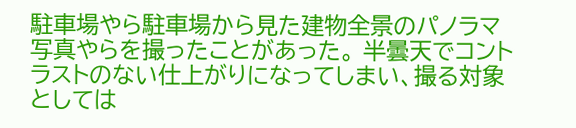駐車場やら駐車場から見た建物全景のパノラマ写真やらを撮ったことがあった。 半曇天でコントラストのない仕上がりになってしまい、撮る対象としては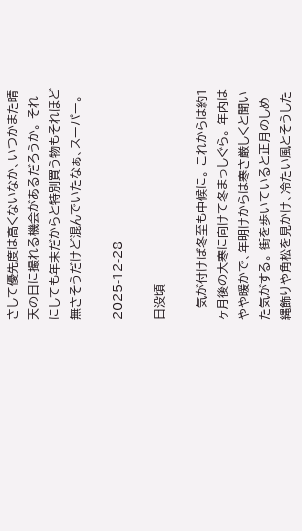さして優先度は高くないなか、いつかまた晴天の日に撮れる機会があるだろうか。 それにしても年末だからと特別買う物もそれほど無さそうだけど混んでいたなぁ、スーパー。

2025-12-28

日没頃

   気が付けば冬至も中候に。 これからは約1ヶ月後の大寒に向けて冬まっしぐら。 年内はやや暖かで、年明けからは寒さ厳しくと聞いた気がする。 街を歩いていると正月のしめ縄飾りや角松を見かけ、冷たい風とそうした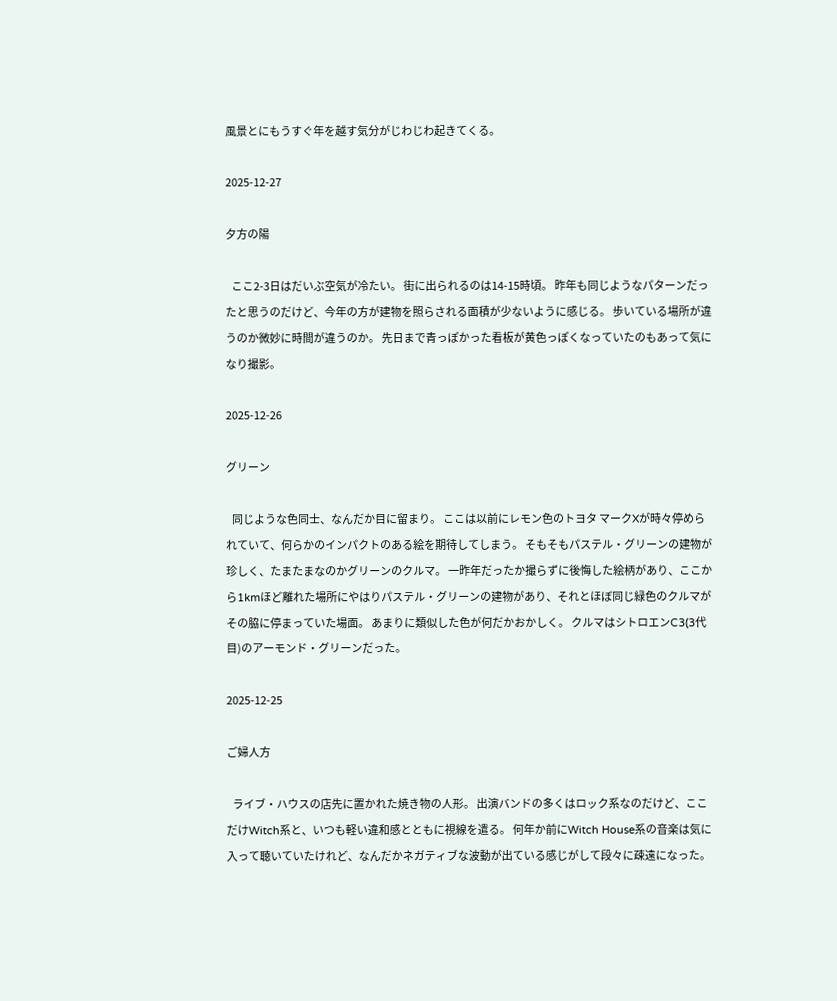風景とにもうすぐ年を越す気分がじわじわ起きてくる。

2025-12-27

夕方の陽

   ここ2-3日はだいぶ空気が冷たい。 街に出られるのは14-15時頃。 昨年も同じようなパターンだったと思うのだけど、今年の方が建物を照らされる面積が少ないように感じる。 歩いている場所が違うのか微妙に時間が違うのか。 先日まで青っぽかった看板が黄色っぽくなっていたのもあって気になり撮影。

2025-12-26

グリーン

   同じような色同士、なんだか目に留まり。 ここは以前にレモン色のトヨタ マークXが時々停められていて、何らかのインパクトのある絵を期待してしまう。 そもそもパステル・グリーンの建物が珍しく、たまたまなのかグリーンのクルマ。 一昨年だったか撮らずに後悔した絵柄があり、ここから1kmほど離れた場所にやはりパステル・グリーンの建物があり、それとほぼ同じ緑色のクルマがその脇に停まっていた場面。 あまりに類似した色が何だかおかしく。 クルマはシトロエンC3(3代目)のアーモンド・グリーンだった。

2025-12-25

ご婦人方

   ライブ・ハウスの店先に置かれた焼き物の人形。 出演バンドの多くはロック系なのだけど、ここだけWitch系と、いつも軽い違和感とともに視線を遣る。 何年か前にWitch House系の音楽は気に入って聴いていたけれど、なんだかネガティブな波動が出ている感じがして段々に疎遠になった。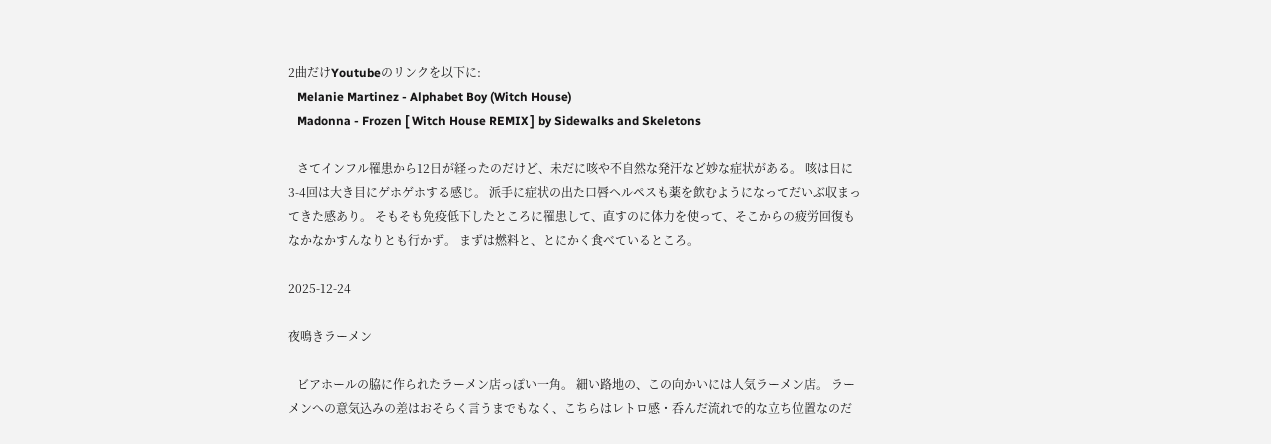2曲だけYoutubeのリンクを以下に:
   Melanie Martinez - Alphabet Boy (Witch House)
   Madonna - Frozen [ Witch House REMIX ] by Sidewalks and Skeletons

   さてインフル罹患から12日が経ったのだけど、未だに咳や不自然な発汗など妙な症状がある。 咳は日に3-4回は大き目にゲホゲホする感じ。 派手に症状の出た口唇ヘルペスも薬を飲むようになってだいぶ収まってきた感あり。 そもそも免疫低下したところに罹患して、直すのに体力を使って、そこからの疲労回復もなかなかすんなりとも行かず。 まずは燃料と、とにかく食べているところ。

2025-12-24

夜鳴きラーメン

   ビアホールの脇に作られたラーメン店っぽい一角。 細い路地の、この向かいには人気ラーメン店。 ラーメンへの意気込みの差はおそらく言うまでもなく、こちらはレトロ感・呑んだ流れで的な立ち位置なのだ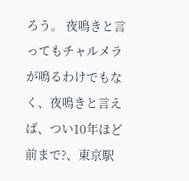ろう。 夜鳴きと言ってもチャルメラが鳴るわけでもなく、夜鳴きと言えば、つい10年ほど前まで?、東京駅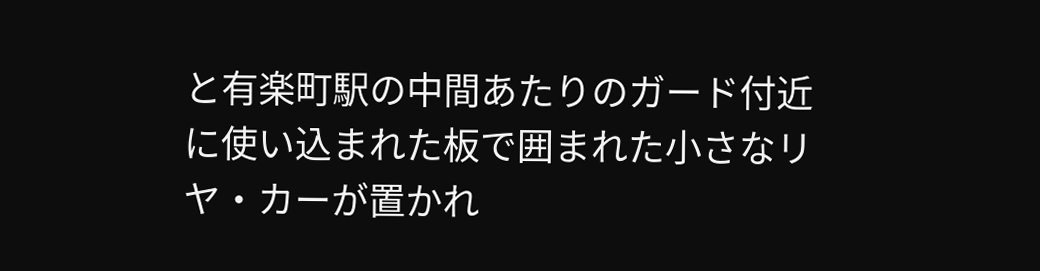と有楽町駅の中間あたりのガード付近に使い込まれた板で囲まれた小さなリヤ・カーが置かれ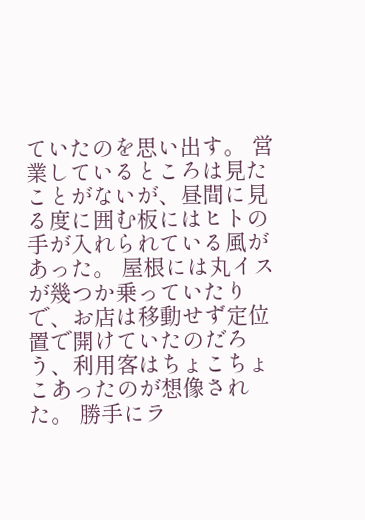ていたのを思い出す。 営業しているところは見たことがないが、昼間に見る度に囲む板にはヒトの手が入れられている風があった。 屋根には丸イスが幾つか乗っていたりで、お店は移動せず定位置で開けていたのだろう、利用客はちょこちょこあったのが想像された。 勝手にラ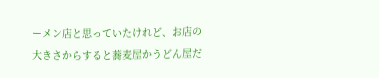ーメン店と思っていたけれど、お店の大きさからすると蕎麦屋かうどん屋だ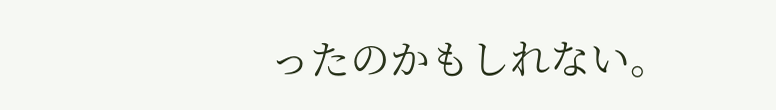ったのかもしれない。